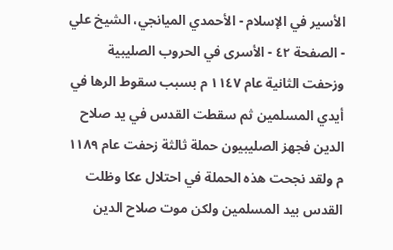الأسير في الإسلام - الأحمدي الميانجي، الشيخ علي - الصفحة ٤٢ - الأسرى في الحروب الصليبية
وزحفت الثانية عام ١١٤٧ م بسبب سقوط الرها في أيدي المسلمين ثم سقطت القدس في يد صلاح الدين فجهز الصليبيون حملة ثالثة زحفت عام ١١٨٩ م ولقد نجحت هذه الحملة في احتلال عكا وظلت القدس بيد المسلمين ولكن موت صلاح الدين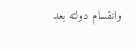وانقسام دولته بعد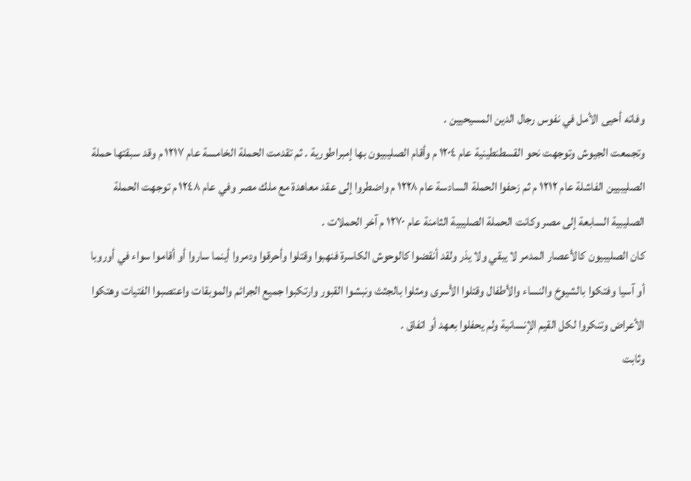وفاته أحيى الأمل في نفوس رجال الدين المسيحيين .
وتجمعت الجيوش وتوجهت نحو القسطنطينية عام ١٢٠٤ م وأقام الصليبيون بها إمبراطورية . ثم تقدمت الحملة الخامسة عام ١٢١٧ م وقد سبقتها حملة الصليبيين الفاشلة عام ١٢١٢ م ثم زحفوا الحملة السادسة عام ١٢٢٨ م واضطروا إلى عقد معاهدة مع ملك مصر وفي عام ١٢٤٨ م توجهت الحملة الصليبية السابعة إلى مصر وكانت الحملة الصليبية الثامنة عام ١٢٧٠ م آخر الحملات .
كان الصليبيون كالأعصار المدمر لا يبقي ولا يذر ولقد أنقضوا كالوحوش الكاسرة فنهبوا وقتلوا وأحرقوا ودمروا أينما ساروا أو أقاموا سواء في أوروبا أو آسيا وفتكوا بالشيوخ والنساء والأطفال وقتلوا الأسرى ومثلوا بالجثث ونبشوا القبور وارتكبوا جميع الجرائم والموبقات واعتصبوا الفتيات وهتكوا الأعراض وتنكروا لكل القيم الإنسانية ولم يحفلوا بعهد أو اتفاق .
وثابت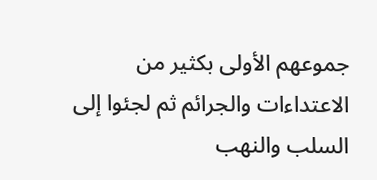جموعهم الأولى بكثير من الاعتداءات والجرائم ثم لجئوا إلى السلب والنهب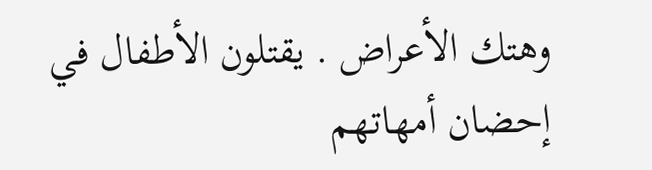وهتك الأعراض . يقتلون الأطفال في إحضان أمهاتهم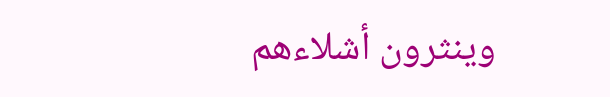وينثرون أشلاءهم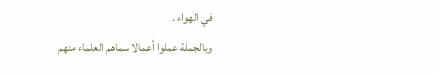في الهواء .
وبالجملة عملوا أعمالا سماهم العلماء منهم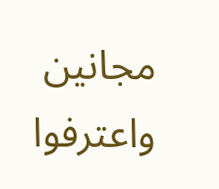مجانين واعترفوا